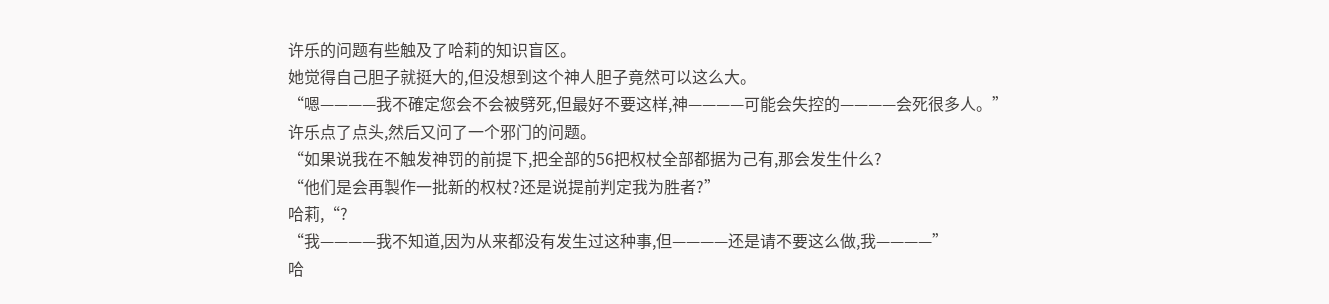许乐的问题有些触及了哈莉的知识盲区。
她觉得自己胆子就挺大的,但没想到这个神人胆子竟然可以这么大。
“嗯————我不確定您会不会被劈死,但最好不要这样,神————可能会失控的————会死很多人。”
许乐点了点头,然后又问了一个邪门的问题。
“如果说我在不触发神罚的前提下,把全部的56把权杖全部都据为己有,那会发生什么?
“他们是会再製作一批新的权杖?还是说提前判定我为胜者?”
哈莉,“?
“我————我不知道,因为从来都没有发生过这种事,但————还是请不要这么做,我————”
哈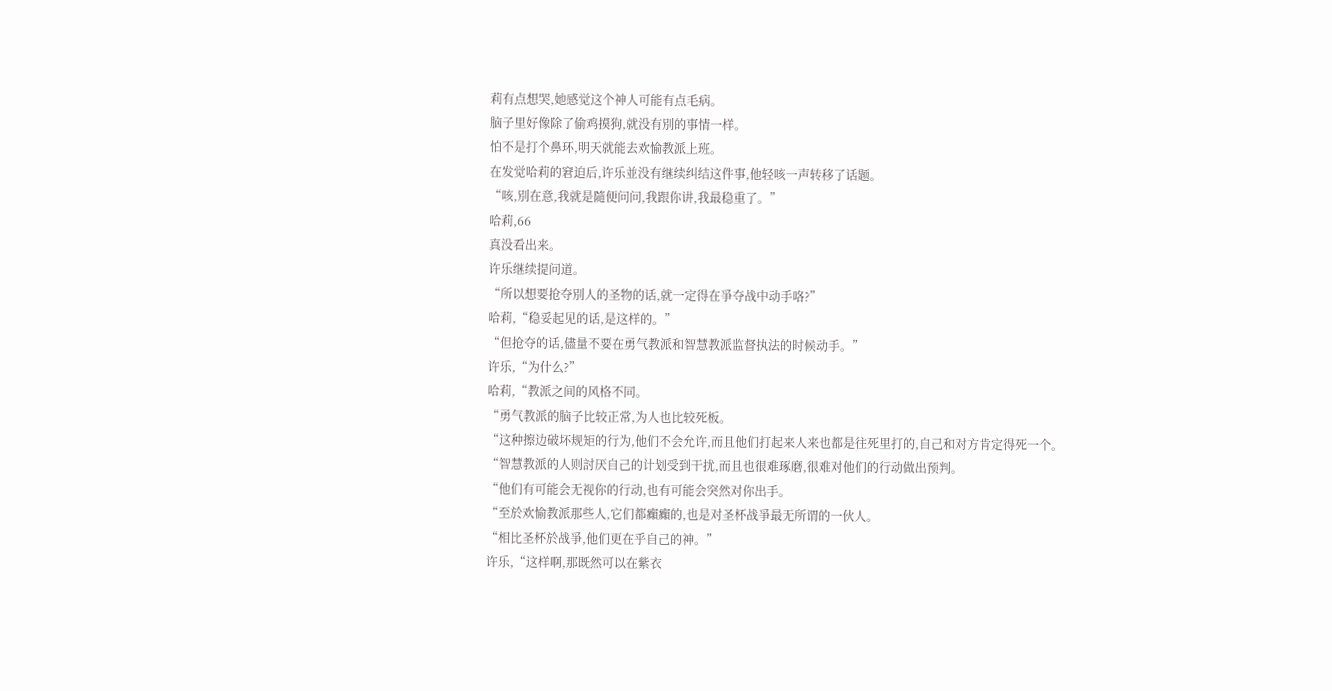莉有点想哭,她感觉这个神人可能有点毛病。
脑子里好像除了偷鸡摸狗,就没有別的事情一样。
怕不是打个鼻环,明天就能去欢愉教派上班。
在发觉哈莉的窘迫后,许乐並没有继续纠结这件事,他轻咳一声转移了话题。
“咳,別在意,我就是隨便问问,我跟你讲,我最稳重了。”
哈莉,66
真没看出来。
许乐继续提问道。
“所以想要抢夺別人的圣物的话,就一定得在爭夺战中动手咯?”
哈莉,“稳妥起见的话,是这样的。”
“但抢夺的话,儘量不要在勇气教派和智慧教派监督执法的时候动手。”
许乐,“为什么?”
哈莉,“教派之间的风格不同。
“勇气教派的脑子比较正常,为人也比较死板。
“这种擦边破坏规矩的行为,他们不会允许,而且他们打起来人来也都是往死里打的,自己和对方肯定得死一个。
“智慧教派的人则討厌自己的计划受到干扰,而且也很难琢磨,很难对他们的行动做出预判。
“他们有可能会无视你的行动,也有可能会突然对你出手。
“至於欢愉教派那些人,它们都癲癲的,也是对圣杯战爭最无所谓的一伙人。
“相比圣杯於战爭,他们更在乎自己的神。”
许乐,“这样啊,那既然可以在紫衣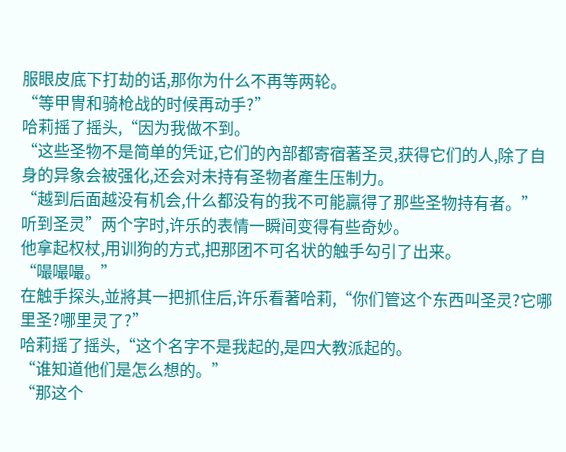服眼皮底下打劫的话,那你为什么不再等两轮。
“等甲冑和骑枪战的时候再动手?”
哈莉摇了摇头,“因为我做不到。
“这些圣物不是简单的凭证,它们的內部都寄宿著圣灵,获得它们的人,除了自身的异象会被强化,还会对未持有圣物者產生压制力。
“越到后面越没有机会,什么都没有的我不可能贏得了那些圣物持有者。”
听到圣灵”两个字时,许乐的表情一瞬间变得有些奇妙。
他拿起权杖,用训狗的方式,把那团不可名状的触手勾引了出来。
“嘬嘬嘬。”
在触手探头,並將其一把抓住后,许乐看著哈莉,“你们管这个东西叫圣灵?它哪里圣?哪里灵了?”
哈莉摇了摇头,“这个名字不是我起的,是四大教派起的。
“谁知道他们是怎么想的。”
“那这个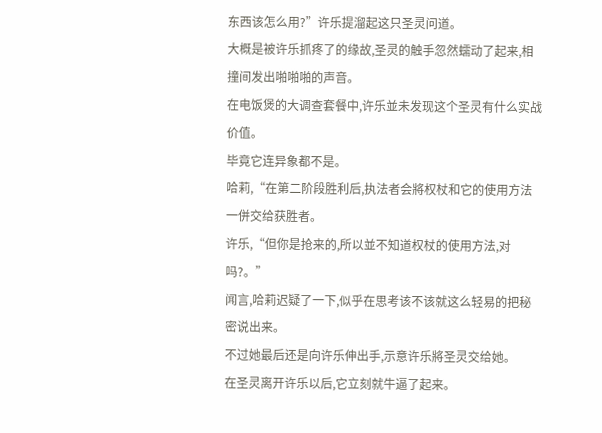东西该怎么用?”许乐提溜起这只圣灵问道。
大概是被许乐抓疼了的缘故,圣灵的触手忽然蠕动了起来,相撞间发出啪啪啪的声音。
在电饭煲的大调查套餐中,许乐並未发现这个圣灵有什么实战价值。
毕竟它连异象都不是。
哈莉,“在第二阶段胜利后,执法者会將权杖和它的使用方法一併交给获胜者。
许乐,“但你是抢来的,所以並不知道权杖的使用方法,对吗?。”
闻言,哈莉迟疑了一下,似乎在思考该不该就这么轻易的把秘密说出来。
不过她最后还是向许乐伸出手,示意许乐將圣灵交给她。
在圣灵离开许乐以后,它立刻就牛逼了起来。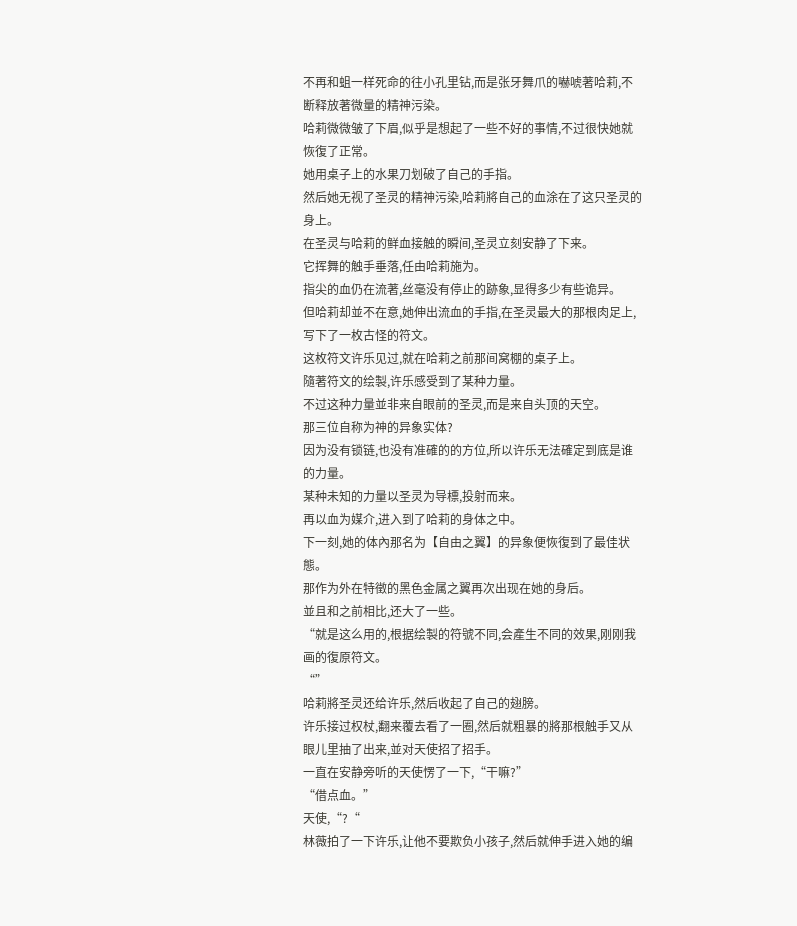不再和蛆一样死命的往小孔里钻,而是张牙舞爪的嚇唬著哈莉,不断释放著微量的精神污染。
哈莉微微皱了下眉,似乎是想起了一些不好的事情,不过很快她就恢復了正常。
她用桌子上的水果刀划破了自己的手指。
然后她无视了圣灵的精神污染,哈莉將自己的血涂在了这只圣灵的身上。
在圣灵与哈莉的鲜血接触的瞬间,圣灵立刻安静了下来。
它挥舞的触手垂落,任由哈莉施为。
指尖的血仍在流著,丝毫没有停止的跡象,显得多少有些诡异。
但哈莉却並不在意,她伸出流血的手指,在圣灵最大的那根肉足上,写下了一枚古怪的符文。
这枚符文许乐见过,就在哈莉之前那间窝棚的桌子上。
隨著符文的绘製,许乐感受到了某种力量。
不过这种力量並非来自眼前的圣灵,而是来自头顶的天空。
那三位自称为神的异象实体?
因为没有锁链,也没有准確的的方位,所以许乐无法確定到底是谁的力量。
某种未知的力量以圣灵为导標,投射而来。
再以血为媒介,进入到了哈莉的身体之中。
下一刻,她的体內那名为【自由之翼】的异象便恢復到了最佳状態。
那作为外在特徵的黑色金属之翼再次出现在她的身后。
並且和之前相比,还大了一些。
“就是这么用的,根据绘製的符號不同,会產生不同的效果,刚刚我画的復原符文。
“”
哈莉將圣灵还给许乐,然后收起了自己的翅膀。
许乐接过权杖,翻来覆去看了一圈,然后就粗暴的將那根触手又从眼儿里抽了出来,並对天使招了招手。
一直在安静旁听的天使愣了一下,“干嘛?”
“借点血。”
天使,“?“
林薇拍了一下许乐,让他不要欺负小孩子,然后就伸手进入她的编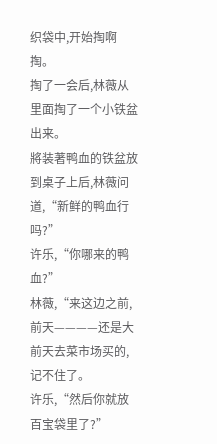织袋中,开始掏啊掏。
掏了一会后,林薇从里面掏了一个小铁盆出来。
將装著鸭血的铁盆放到桌子上后,林薇问道,“新鲜的鸭血行吗?”
许乐,“你哪来的鸭血?”
林薇,“来这边之前,前天————还是大前天去菜市场买的,记不住了。
许乐,“然后你就放百宝袋里了?”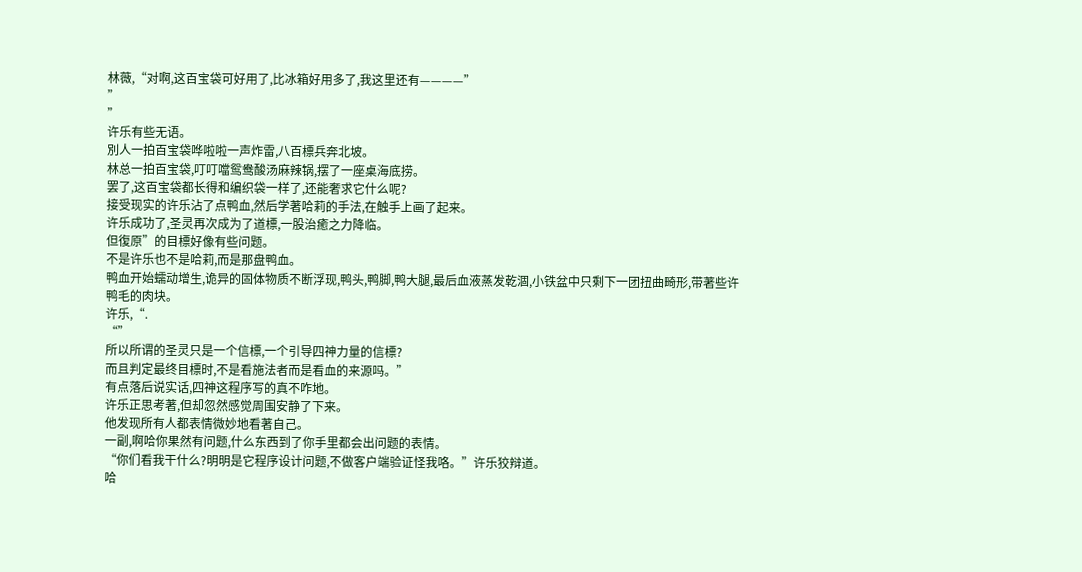林薇,“对啊,这百宝袋可好用了,比冰箱好用多了,我这里还有————”
”
”
许乐有些无语。
別人一拍百宝袋哗啦啦一声炸雷,八百標兵奔北坡。
林总一拍百宝袋,叮叮噹鸳鸯酸汤麻辣锅,摆了一座桌海底捞。
罢了,这百宝袋都长得和编织袋一样了,还能奢求它什么呢?
接受现实的许乐沾了点鸭血,然后学著哈莉的手法,在触手上画了起来。
许乐成功了,圣灵再次成为了道標,一股治癒之力降临。
但復原”的目標好像有些问题。
不是许乐也不是哈莉,而是那盘鸭血。
鸭血开始蠕动增生,诡异的固体物质不断浮现,鸭头,鸭脚,鸭大腿,最后血液蒸发乾涸,小铁盆中只剩下一团扭曲畸形,带著些许鸭毛的肉块。
许乐,“.
“”
所以所谓的圣灵只是一个信標,一个引导四神力量的信標?
而且判定最终目標时,不是看施法者而是看血的来源吗。”
有点落后说实话,四神这程序写的真不咋地。
许乐正思考著,但却忽然感觉周围安静了下来。
他发现所有人都表情微妙地看著自己。
一副,啊哈你果然有问题,什么东西到了你手里都会出问题的表情。
“你们看我干什么?明明是它程序设计问题,不做客户端验证怪我咯。”许乐狡辩道。
哈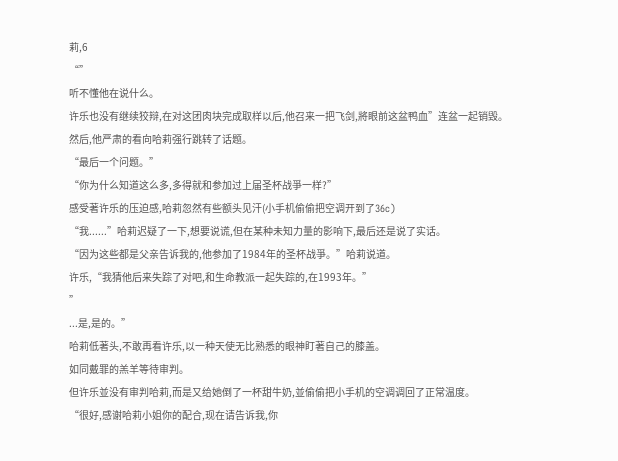莉,6
“”
听不懂他在说什么。
许乐也没有继续狡辩,在对这团肉块完成取样以后,他召来一把飞剑,將眼前这盆鸭血”连盆一起销毁。
然后,他严肃的看向哈莉强行跳转了话题。
“最后一个问题。”
“你为什么知道这么多,多得就和参加过上届圣杯战爭一样?”
感受著许乐的压迫感,哈莉忽然有些额头见汗(小手机偷偷把空调开到了36c)
“我......”哈莉迟疑了一下,想要说谎,但在某种未知力量的影响下,最后还是说了实话。
“因为这些都是父亲告诉我的,他参加了1984年的圣杯战爭。”哈莉说道。
许乐,“我猜他后来失踪了对吧,和生命教派一起失踪的,在1993年。”
”
...是,是的。”
哈莉低著头,不敢再看许乐,以一种天使无比熟悉的眼神盯著自己的膝盖。
如同戴罪的羔羊等待审判。
但许乐並没有审判哈莉,而是又给她倒了一杯甜牛奶,並偷偷把小手机的空调调回了正常温度。
“很好,感谢哈莉小姐你的配合,现在请告诉我,你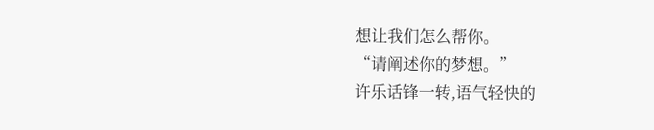想让我们怎么帮你。
“请阐述你的梦想。”
许乐话锋一转,语气轻快的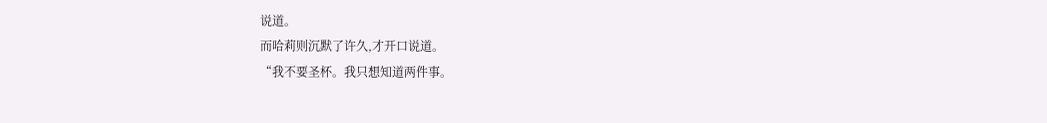说道。
而哈莉则沉默了许久,才开口说道。
“我不要圣杯。我只想知道两件事。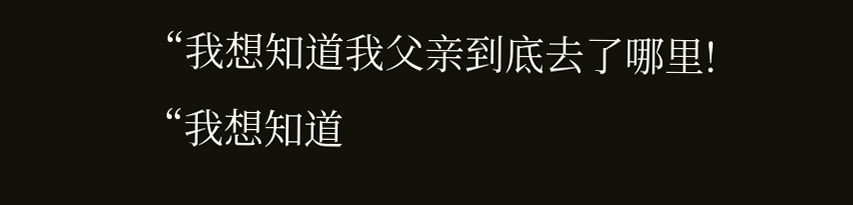“我想知道我父亲到底去了哪里!
“我想知道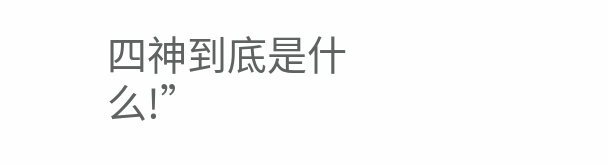四神到底是什么!”